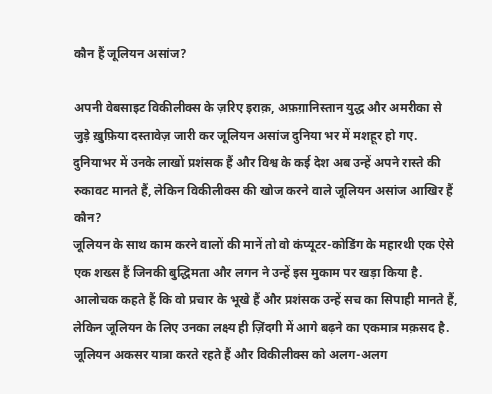कौन हैं जूलियन असांज?

अपनी वेबसाइट विकीलीक्स के ज़रिए इराक़, अफ़ग़ानिस्तान युद्ध और अमरीका से जुड़े ख़ुफ़िया दस्तावेज़ जारी कर जूलियन असांज दुनिया भर में मशहूर हो गए.
दुनियाभर में उनके लाखों प्रशंसक हैं और विश्व के कई देश अब उन्हें अपने रास्ते की रुकावट मानते हैं, लेकिन विकीलीक्स की खोज करने वाले जूलियन असांज आखिर हैं कौन?
जूलियन के साथ काम करने वालों की मानें तो वो कंप्यूटर-कोडिंग के महारथी एक ऐसे एक शख्स हैं जिनकी बुद्धिमता और लगन ने उन्हें इस मुकाम पर खड़ा किया है.
आलोचक कहते हैं कि वो प्रचार के भूखे हैं और प्रशंसक उन्हें सच का सिपाही मानते हैं, लेकिन जूलियन के लिए उनका लक्ष्य ही ज़िंदगी में आगे बढ़ने का एकमात्र मक़सद है.
जूलियन अकसर यात्रा करते रहते हैं और विकीलीक्स को अलग-अलग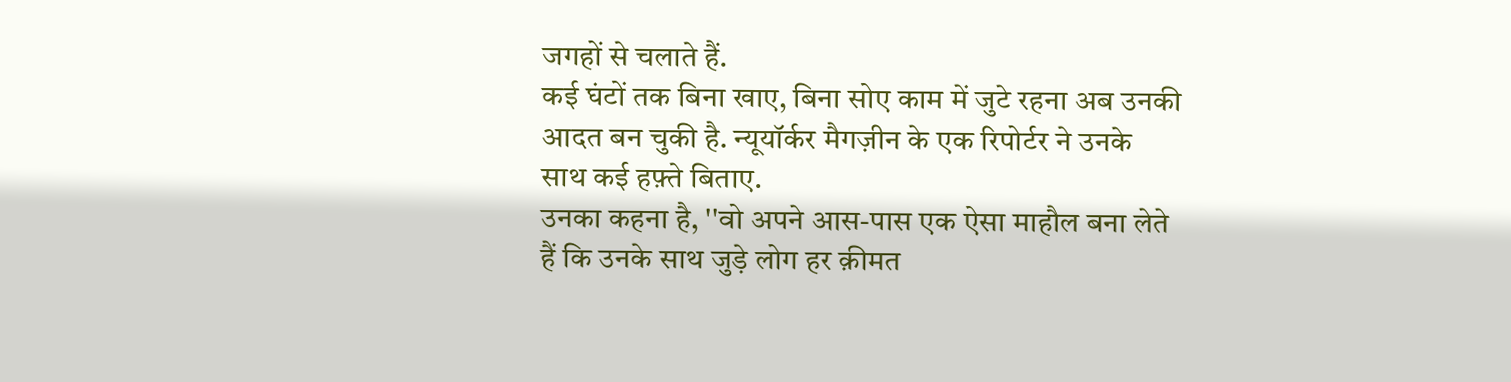जगहों से चलाते हैं.
कई घंटों तक बिना खाए, बिना सोए काम में जुटे रहना अब उनकी आदत बन चुकी है. न्यूयॉर्कर मैगज़ीन के एक रिपोर्टर ने उनके साथ कई हफ़्ते बिताए.
उनका कहना है, ''वो अपने आस-पास एक ऐसा माहौल बना लेते हैं कि उनके साथ जुड़े लोग हर क़ीमत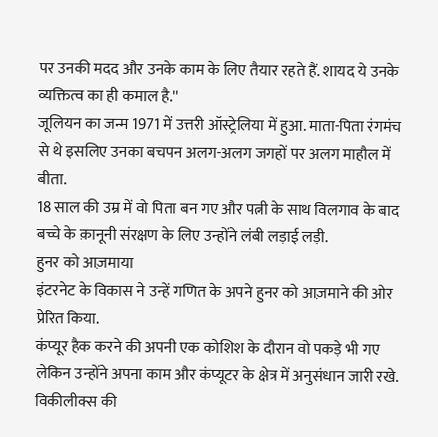पर उनकी मदद और उनके काम के लिए तैयार रहते हैं. शायद ये उनके व्यक्तित्व का ही कमाल है.''
जूलियन का जन्म 1971 में उत्तरी ऑस्ट्रेलिया में हुआ. माता-पिता रंगमंच से थे इसलिए उनका बचपन अलग-अलग जगहों पर अलग माहौल में बीता.
18 साल की उम्र में वो पिता बन गए और पत्नी के साथ विलगाव के बाद बच्चे के क़ानूनी संरक्षण के लिए उन्होंने लंबी लड़ाई लड़ी.
हुनर को आज़माया
इंटरनेट के विकास ने उन्हें गणित के अपने हुनर को आज़माने की ओर प्रेरित किया.
कंप्यूर हैक करने की अपनी एक कोशिश के दौरान वो पकड़े भी गए लेकिन उन्होंने अपना काम और कंप्यूटर के क्षेत्र में अनुसंधान जारी रखे.
विकीलीक्स की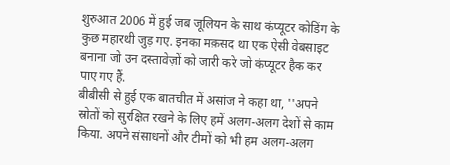शुरुआत 2006 में हुई जब जूलियन के साथ कंप्यूटर कोडिंग के कुछ महारथी जुड़ गए. इनका मक़सद था एक ऐसी वेबसाइट बनाना जो उन दस्तावेज़ों को जारी करे जो कंप्यूटर हैक कर पाए गए हैं.
बीबीसी से हुई एक बातचीत में असांज ने कहा था, ''अपने स्रोतों को सुरक्षित रखने के लिए हमें अलग-अलग देशों से काम किया. अपने संसाधनों और टीमों को भी हम अलग-अलग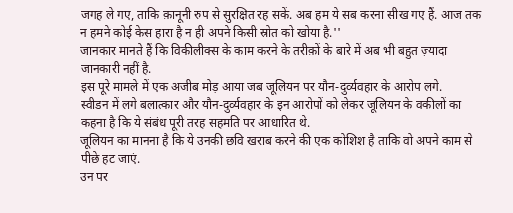जगह ले गए, ताकि क़ानूनी रुप से सुरक्षित रह सकें. अब हम ये सब करना सीख गए हैं. आज तक न हमने कोई केस हारा है न ही अपने किसी स्रोत को खोया है.''
जानकार मानते हैं कि विकीलीक्स के काम करने के तरीक़ों के बारे में अब भी बहुत ज़्यादा जानकारी नहीं है.
इस पूरे मामले में एक अजीब मोड़ आया जब जूलियन पर यौन-दुर्व्यवहार के आरोप लगे.
स्वीडन में लगे बलात्कार और यौन-दुर्व्यवहार के इन आरोपों को लेकर जूलियन के वकीलों का कहना है कि ये संबंध पूरी तरह सहमति पर आधारित थे.
जूलियन का मानना है कि ये उनकी छवि खराब करने की एक कोशिश है ताकि वो अपने काम से पीछे हट जाएं.
उन पर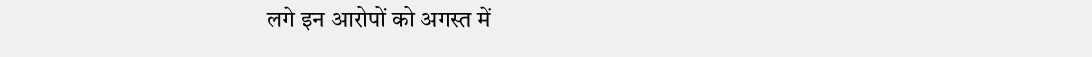लगे इन आरोपों को अगस्त में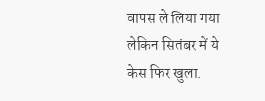वापस ले लिया गया लेकिन सितंबर में ये केस फिर खुला.